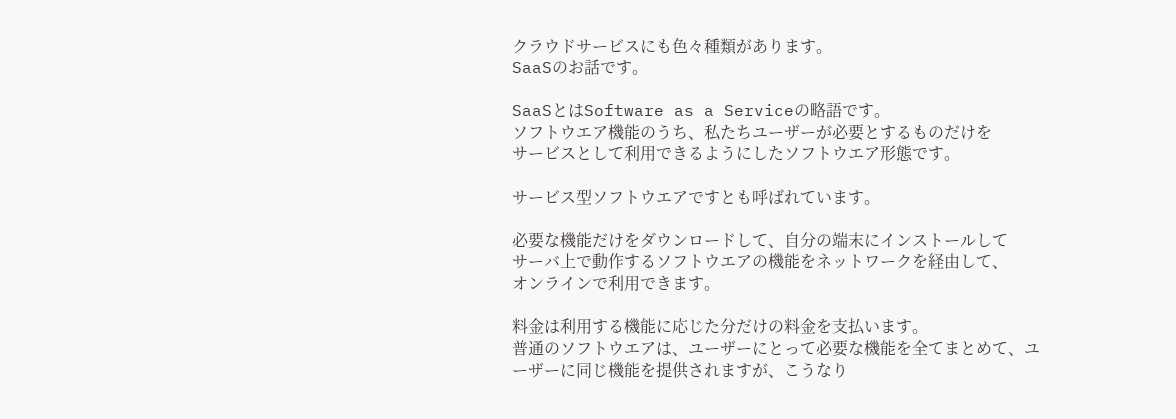クラウドサービスにも色々種類があります。
SaaSのお話です。

SaaSとはSoftware as a Serviceの略語です。
ソフトウエア機能のうち、私たちユーザーが必要とするものだけを
サービスとして利用できるようにしたソフトウエア形態です。

サービス型ソフトウエアですとも呼ばれています。

必要な機能だけをダウンロードして、自分の端末にインストールして
サーバ上で動作するソフトウエアの機能をネットワークを経由して、
オンラインで利用できます。

料金は利用する機能に応じた分だけの料金を支払います。
普通のソフトウエアは、ユーザーにとって必要な機能を全てまとめて、ユーザーに同じ機能を提供されますが、こうなり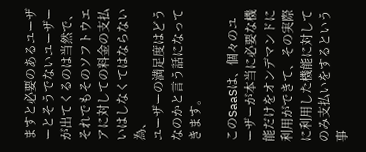ますと必要のあるユーザーとそうでないユーザーが出てくるのは当然で、それでもそのソフトウエアに対しての料金の支払いはしなくてはならない為、
ユーザーの満足度はどうなのかと言う話になってきます。

このSaaSは、個々のユーザーが本当に必要な機能だけをオンデマンドに利用ができて、その実際に利用した機能に対してのみ支払いをするという事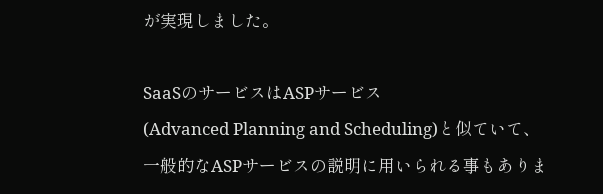が実現しました。

SaaSのサービスはASPサービス
(Advanced Planning and Scheduling)と似ていて、
一般的なASPサービスの説明に用いられる事もありま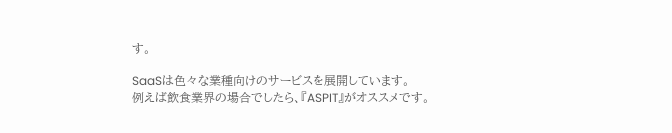す。

SaaSは色々な業種向けのサービスを展開しています。
例えば飲食業界の場合でしたら、『ASPIT』がオススメです。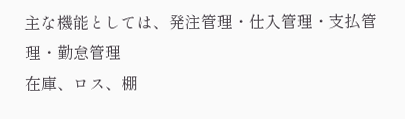主な機能としては、発注管理・仕入管理・支払管理・勤怠管理
在庫、ロス、棚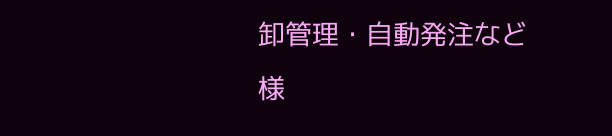卸管理・自動発注など様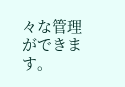々な管理ができます。